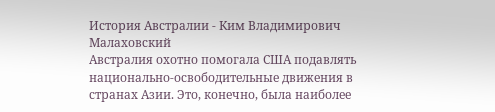История Австралии - Ким Владимирович Малаховский
Австралия охотно помогала США подавлять национально-освободительные движения в странах Азии. Это, конечно, была наиболее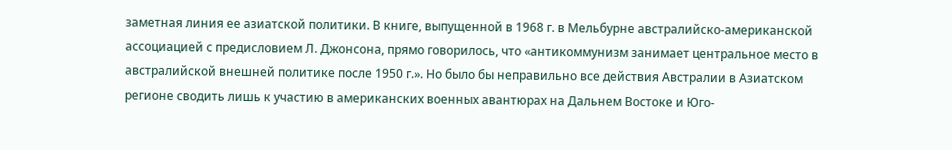заметная линия ее азиатской политики. В книге, выпущенной в 1968 г. в Мельбурне австралийско-американской ассоциацией с предисловием Л. Джонсона, прямо говорилось, что «антикоммунизм занимает центральное место в австралийской внешней политике после 1950 г.». Но было бы неправильно все действия Австралии в Азиатском регионе сводить лишь к участию в американских военных авантюрах на Дальнем Востоке и Юго-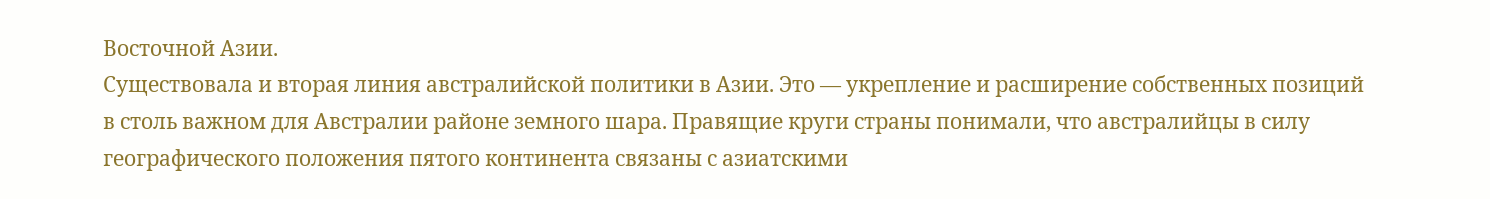Восточной Азии.
Существовала и вторая линия австралийской политики в Азии. Это — укрепление и расширение собственных позиций в столь важном для Австралии районе земного шара. Правящие круги страны понимали, что австралийцы в силу географического положения пятого континента связаны с азиатскими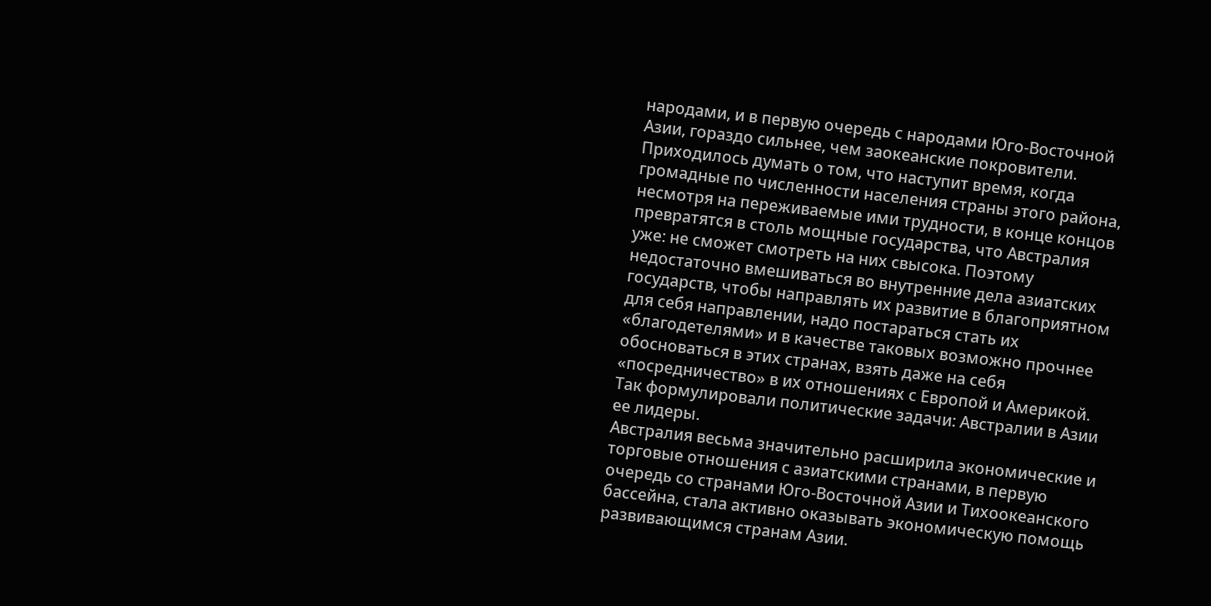народами, и в первую очередь с народами Юго-Восточной Азии, гораздо сильнее, чем заокеанские покровители. Приходилось думать о том, что наступит время, когда громадные по численности населения страны этого района, несмотря на переживаемые ими трудности, в конце концов превратятся в столь мощные государства, что Австралия уже: не сможет смотреть на них свысока. Поэтому недостаточно вмешиваться во внутренние дела азиатских государств, чтобы направлять их развитие в благоприятном для себя направлении, надо постараться стать их «благодетелями» и в качестве таковых возможно прочнее обосноваться в этих странах, взять даже на себя «посредничество» в их отношениях с Европой и Америкой. Так формулировали политические задачи: Австралии в Азии ее лидеры.
Австралия весьма значительно расширила экономические и торговые отношения с азиатскими странами, в первую очередь со странами Юго-Восточной Азии и Тихоокеанского бассейна, стала активно оказывать экономическую помощь развивающимся странам Азии.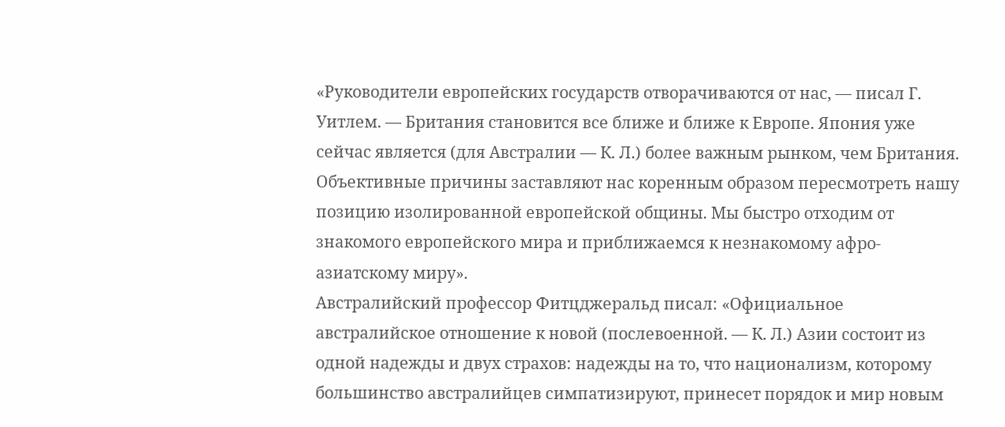«Руководители европейских государств отворачиваются от нас, — писал Г. Уитлем. — Британия становится все ближе и ближе к Европе. Япония уже сейчас является (для Австралии — К. Л.) более важным рынком, чем Британия. Объективные причины заставляют нас коренным образом пересмотреть нашу позицию изолированной европейской общины. Мы быстро отходим от знакомого европейского мира и приближаемся к незнакомому афро-азиатскому миру».
Австралийский профессор Фитцджеральд писал: «Официальное австралийское отношение к новой (послевоенной. — К. Л.) Азии состоит из одной надежды и двух страхов: надежды на то, что национализм, которому большинство австралийцев симпатизируют, принесет порядок и мир новым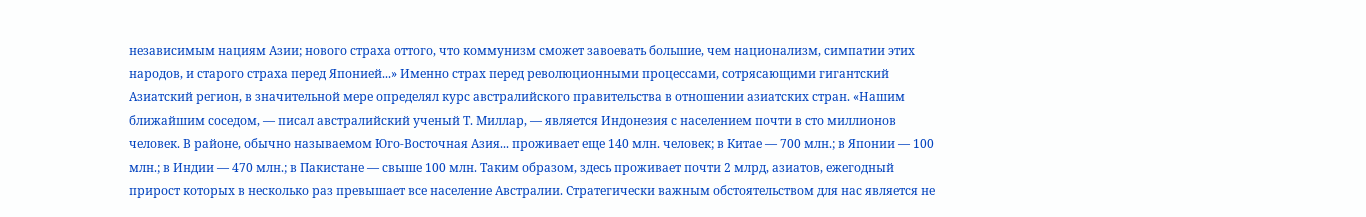независимым нациям Азии; нового страха оттого, что коммунизм сможет завоевать большие, чем национализм, симпатии этих народов, и старого страха перед Японией...» Именно страх перед революционными процессами, сотрясающими гигантский Азиатский регион, в значительной мере определял курс австралийского правительства в отношении азиатских стран. «Нашим ближайшим соседом, — писал австралийский ученый Т. Миллар, — является Индонезия с населением почти в сто миллионов человек. В районе, обычно называемом Юго-Восточная Азия... проживает еще 140 млн. человек; в Китае — 700 млн.; в Японии — 100 млн.; в Индии — 470 млн.; в Пакистане — свыше 100 млн. Таким образом, здесь проживает почти 2 млрд, азиатов, ежегодный прирост которых в несколько раз превышает все население Австралии. Стратегически важным обстоятельством для нас является не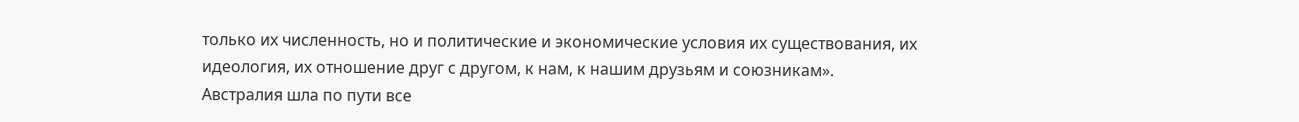только их численность, но и политические и экономические условия их существования, их идеология, их отношение друг с другом, к нам, к нашим друзьям и союзникам».
Австралия шла по пути все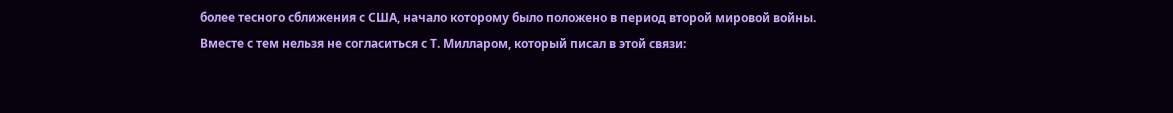более тесного сближения с США, начало которому было положено в период второй мировой войны. Вместе с тем нельзя не согласиться с Т. Милларом, который писал в этой связи: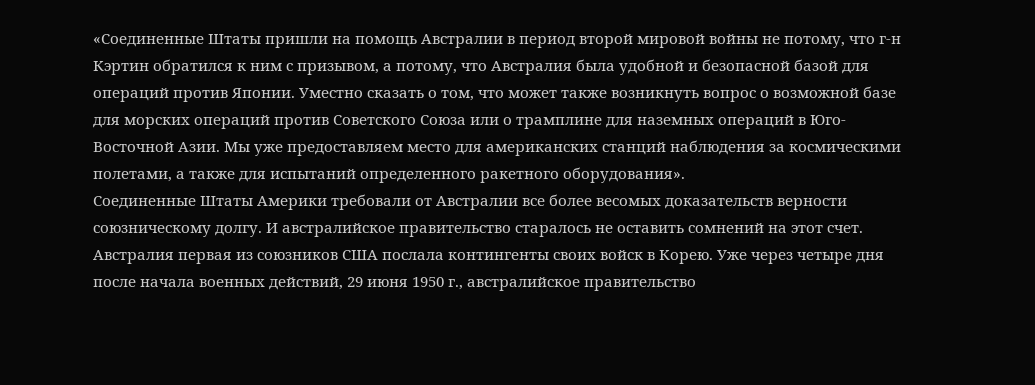«Соединенные Штаты пришли на помощь Австралии в период второй мировой войны не потому, что г-н Кэртин обратился к ним с призывом, а потому, что Австралия была удобной и безопасной базой для операций против Японии. Уместно сказать о том, что может также возникнуть вопрос о возможной базе для морских операций против Советского Союза или о трамплине для наземных операций в Юго-Восточной Азии. Мы уже предоставляем место для американских станций наблюдения за космическими полетами, а также для испытаний определенного ракетного оборудования».
Соединенные Штаты Америки требовали от Австралии все более весомых доказательств верности союзническому долгу. И австралийское правительство старалось не оставить сомнений на этот счет. Австралия первая из союзников США послала контингенты своих войск в Корею. Уже через четыре дня после начала военных действий, 29 июня 1950 г., австралийское правительство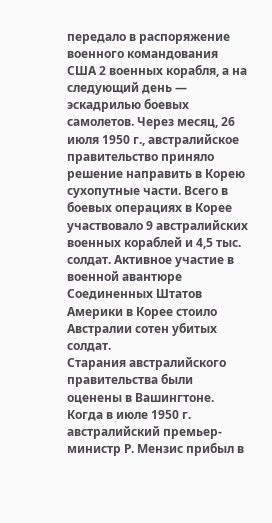передало в распоряжение военного командования США 2 военных корабля, а на следующий день — эскадрилью боевых самолетов. Через месяц, 26 июля 1950 г., австралийское правительство приняло решение направить в Корею сухопутные части. Всего в боевых операциях в Корее участвовало 9 австралийских военных кораблей и 4,5 тыс. солдат. Активное участие в военной авантюре Соединенных Штатов Америки в Корее стоило Австралии сотен убитых солдат.
Старания австралийского правительства были оценены в Вашингтоне. Когда в июле 1950 г. австралийский премьер-министр Р. Мензис прибыл в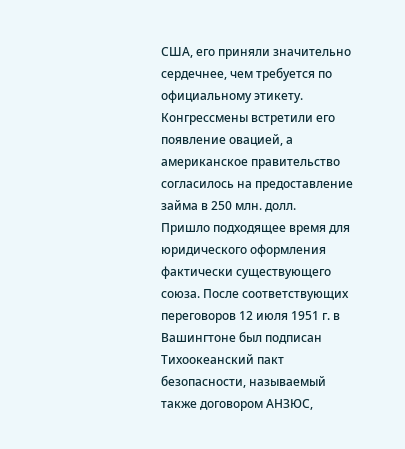США, его приняли значительно сердечнее, чем требуется по официальному этикету. Конгрессмены встретили его появление овацией, а американское правительство согласилось на предоставление займа в 250 млн. долл.
Пришло подходящее время для юридического оформления фактически существующего союза. После соответствующих переговоров 12 июля 1951 г. в Вашингтоне был подписан Тихоокеанский пакт безопасности, называемый также договором АНЗЮС,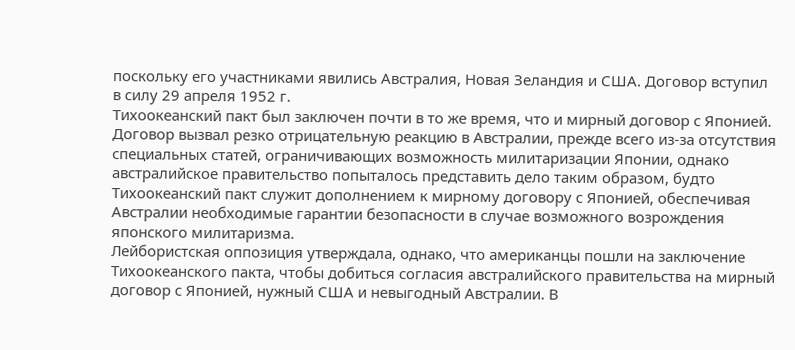поскольку его участниками явились Австралия, Новая Зеландия и США. Договор вступил в силу 29 апреля 1952 г.
Тихоокеанский пакт был заключен почти в то же время, что и мирный договор с Японией. Договор вызвал резко отрицательную реакцию в Австралии, прежде всего из-за отсутствия специальных статей, ограничивающих возможность милитаризации Японии, однако австралийское правительство попыталось представить дело таким образом, будто Тихоокеанский пакт служит дополнением к мирному договору с Японией, обеспечивая Австралии необходимые гарантии безопасности в случае возможного возрождения японского милитаризма.
Лейбористская оппозиция утверждала, однако, что американцы пошли на заключение Тихоокеанского пакта, чтобы добиться согласия австралийского правительства на мирный договор с Японией, нужный США и невыгодный Австралии. В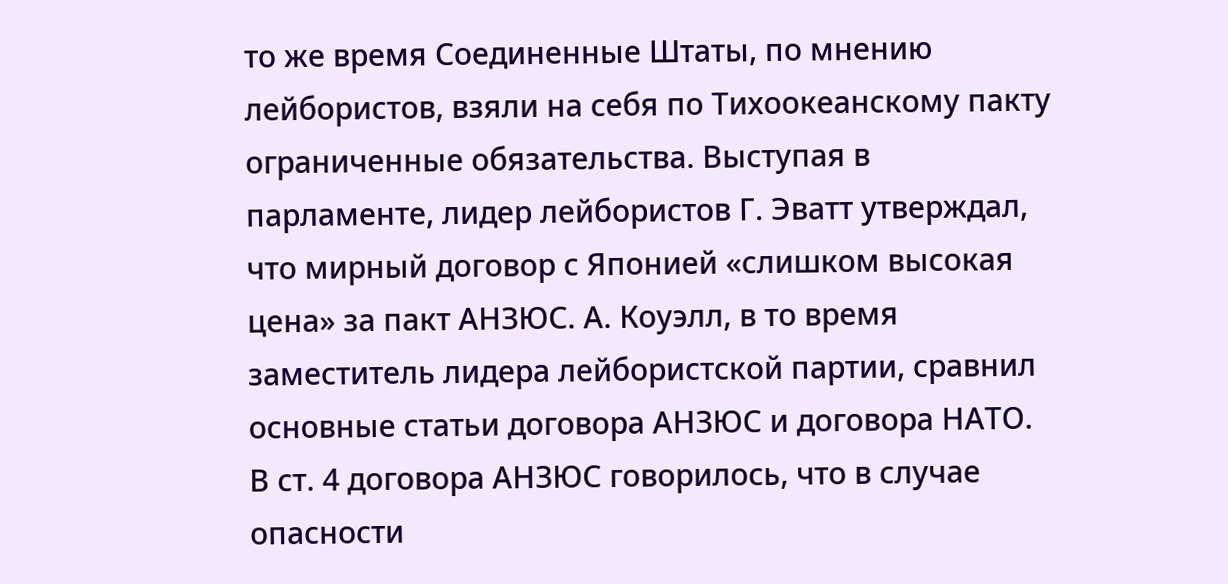то же время Соединенные Штаты, по мнению лейбористов, взяли на себя по Тихоокеанскому пакту ограниченные обязательства. Выступая в парламенте, лидер лейбористов Г. Эватт утверждал, что мирный договор с Японией «слишком высокая цена» за пакт АНЗЮС. А. Коуэлл, в то время заместитель лидера лейбористской партии, сравнил основные статьи договора АНЗЮС и договора НАТО. В ст. 4 договора АНЗЮС говорилось, что в случае опасности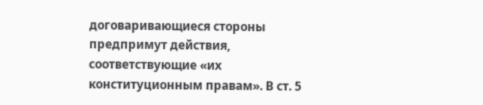договаривающиеся стороны предпримут действия, соответствующие «их конституционным правам». В ст. 5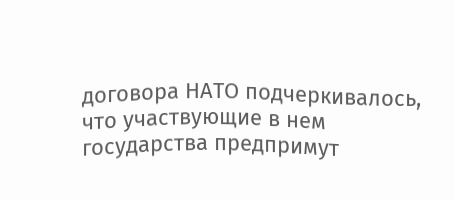договора НАТО подчеркивалось, что участвующие в нем государства предпримут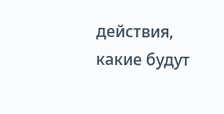действия, какие будут